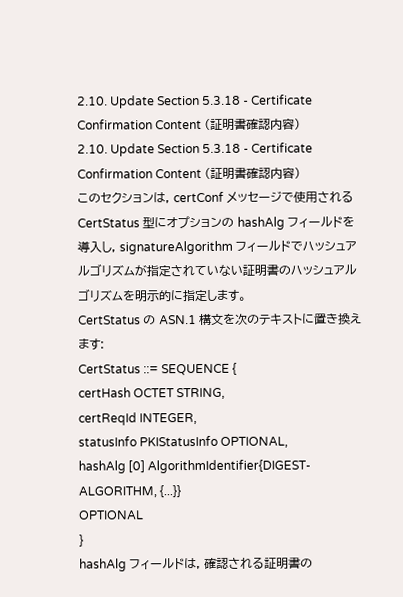2.10. Update Section 5.3.18 - Certificate Confirmation Content (証明書確認内容)
2.10. Update Section 5.3.18 - Certificate Confirmation Content (証明書確認内容)
このセクションは, certConf メッセージで使用される CertStatus 型にオプションの hashAlg フィールドを導入し, signatureAlgorithm フィールドでハッシュアルゴリズムが指定されていない証明書のハッシュアルゴリズムを明示的に指定します。
CertStatus の ASN.1 構文を次のテキストに置き換えます:
CertStatus ::= SEQUENCE {
certHash OCTET STRING,
certReqId INTEGER,
statusInfo PKIStatusInfo OPTIONAL,
hashAlg [0] AlgorithmIdentifier{DIGEST-ALGORITHM, {...}}
OPTIONAL
}
hashAlg フィールドは, 確認される証明書の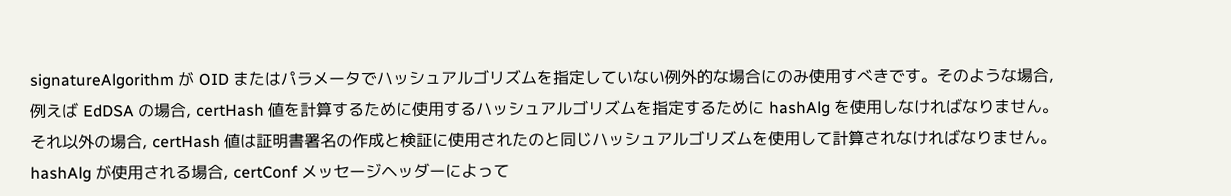signatureAlgorithm が OID またはパラメータでハッシュアルゴリズムを指定していない例外的な場合にのみ使用すべきです。そのような場合, 例えば EdDSA の場合, certHash 値を計算するために使用するハッシュアルゴリズムを指定するために hashAlg を使用しなければなりません。それ以外の場合, certHash 値は証明書署名の作成と検証に使用されたのと同じハッシュアルゴリズムを使用して計算されなければなりません。hashAlg が使用される場合, certConf メッセージヘッダーによって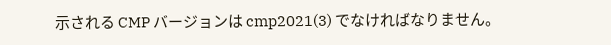示される CMP バージョンは cmp2021(3) でなければなりません。